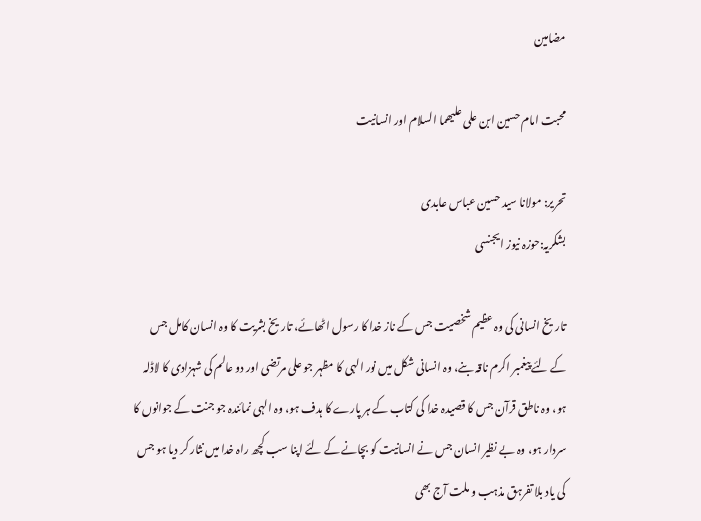مضامین

محبت امام حسین ابن علی علیھما السلام اور انسانیت

تحریر: مولانا سید حسین عباس عابدی
بشکریہ:حوزہ نیوز ایجنسی

تاریخ انسانی کی وہ عظیم شخصیت جس کے ناز خدا کا رسول اٹھائے، تاریخ بشریت کا وہ انسان کامل جس کے لئے پیغمبر اکرم ناقہ بنے، وہ انسانی شکل میں نور الہی کا مظہر جو علی مرتضی اور دو عالم کی شہزادی کا لاڈلہ ہو، وہ ناطق قرآن جس کا قصیدہ خدا کی کتاب کے ہر پارے کا ہدف ہو، وہ الہی نمائندہ جو جنت کے جوانوں کا سردار ہو، وہ بے نظیر انسان جس نے انسانیت کو بچانے کے لئے اپنا سب کچھ راہ خدا میں نثار کر دیا ہو جس کی یاد بلا تفرہق مذہب و ملت آج بھی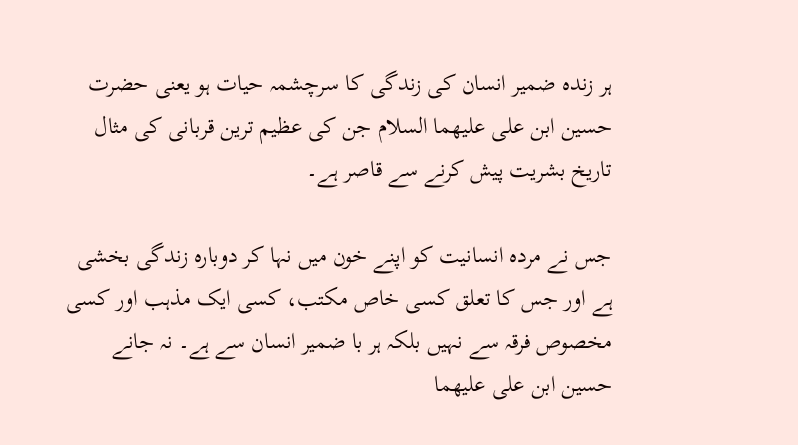ہر زندہ ضمیر انسان کی زندگی کا سرچشمہ حیات ہو یعنی حضرت حسین ابن علی علیھما السلام جن کی عظیم ترین قربانی کی مثال تاریخ بشریت پیش کرنے سے قاصر ہے۔

جس نے مردہ انسانیت کو اپنے خون میں نہا کر دوبارہ زندگی بخشی ہے اور جس کا تعلق کسی خاص مکتب، کسی ایک مذہب اور کسی مخصوص فرقہ سے نہیں بلکہ ہر با ضمیر انسان سے ہے۔ نہ جانے حسین ابن علی علیھما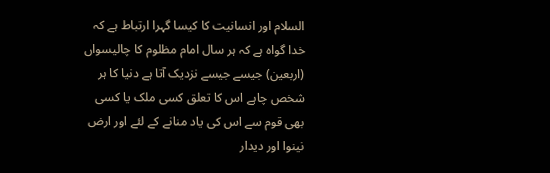السلام اور انسانیت کا کیسا گہرا ارتباط ہے کہ خدا گواہ ہے کہ ہر سال امام مظلوم کا چالیسواں (اربعین) جیسے جیسے نزدیک آتا ہے دنیا کا ہر شخص چاہے اس کا تعلق کسی ملک یا کسی بھی قوم سے اس کی یاد منانے کے لئے اور ارض نینوا اور دیدار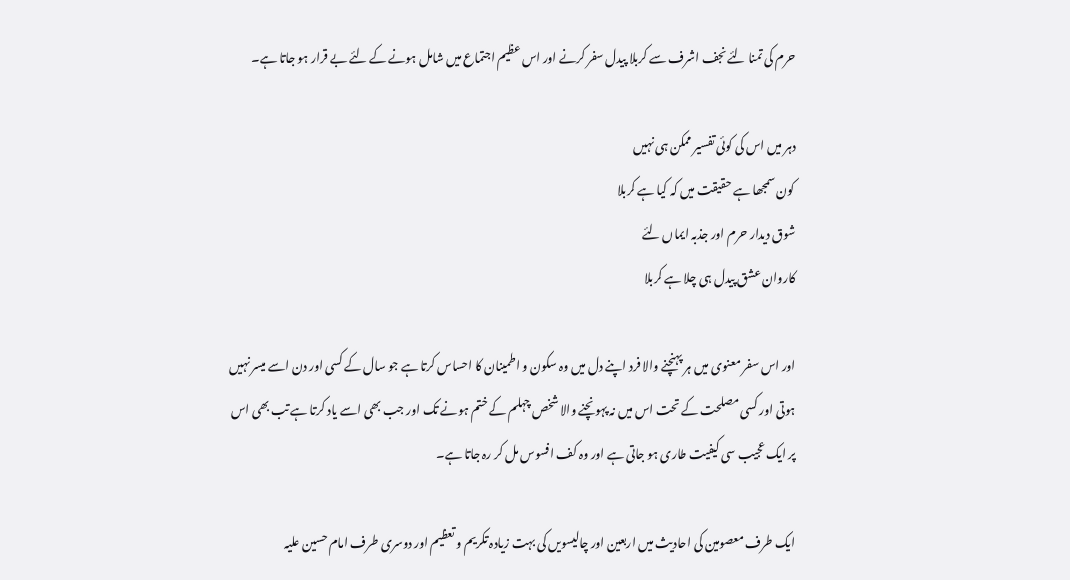حرم کی تمنا لئے نجف اشرف سے کربلا پیدل سفر کرنے اور اس عظیم اجتماع میں شامل ہونے کے لئے بے قرار ہو جاتا ہے۔

دہر میں اس کی کوئی تفسیر ممکن ہی نہیں
کون سمجھا ہے حقیقت میں کہ کیا ہے کربلا
شوق دیدار حرم اور جذبہ ایماں لئے
کاروان عشق پیدل ہی چلا ہے کربلا

اور اس سفر معنوی میں ہر پہنچنے والا فرد اپنے دل میں وہ سکون و اطمینان کا احساس کرتا ہے جو سال کے کسی اور دن اسے میسر نہیں ہوتی اور کسی مصلحت کے تحت اس میں نہ پہونچنے والا شخص چہلم کے ختم ہونے تک اور جب بھی اسے یاد کرتا ہے تب بھی اس پر ایک عجیب سی کیفیت طاری ہو جاتی ہے اور وہ کف افسوس مل کر رہ جاتا ہے۔

ایک طرف معصومین کی احادیث میں اربعین اور چالیسویں کی بہت زیادہ تکریم و تعظیم اور دوسری طرف امام حسین علیہ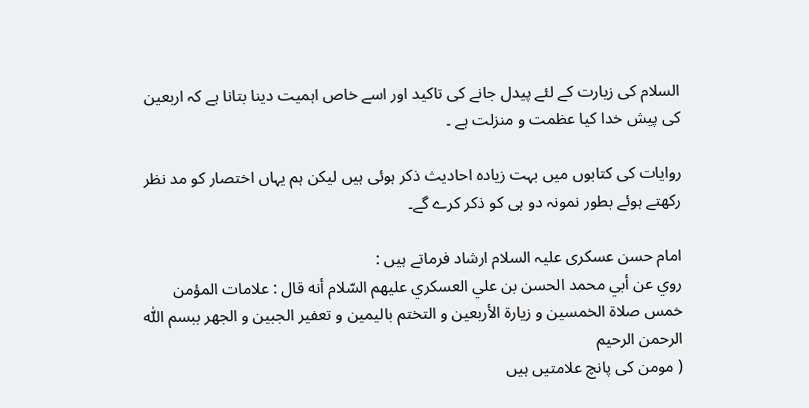السلام کی زیارت کے لئے پیدل جانے کی تاکید اور اسے خاص اہمیت دینا بتانا ہے کہ اربعین کی پیش خدا کیا عظمت و منزلت ہے ۔

روایات کی کتابوں میں بہت زیادہ احادیث ذکر ہوئی ہیں لیکن ہم یہاں اختصار کو مد نظر رکھتے ہوئے بطور نمونہ دو ہی کو ذکر کرے گے۔

امام حسن عسکری علیہ السلام ارشاد فرماتے ہیں :
روي عن أبي محمد الحسن بن علي العسكري عليهم السّلام أنه قال : علامات المؤمن خمس صلاة الخمسين و زيارة الأربعين و التختم باليمين و تعفير الجبين و الجهر ببسم اللّٰه الرحمن الرحيم
( مومن کی پانچ علامتیں ہیں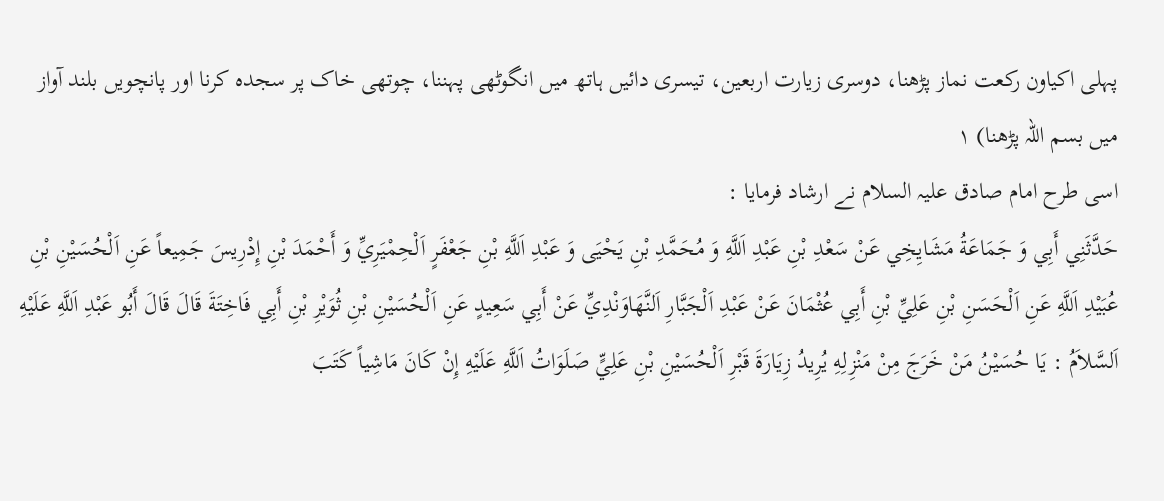پہلی اکیاون رکعت نماز پڑھنا، دوسری زیارت اربعین، تیسری دائیں ہاتھ میں انگوٹھی پہننا، چوتھی خاک پر سجدہ کرنا اور پانچویں بلند آواز میں بسم اللہ پڑھنا) ١
اسی طرح امام صادق علیہ السلام نے ارشاد فرمایا :
حَدَّثَنِي أَبِي وَ جَمَاعَةُ مَشَايِخِي عَنْ سَعْدِ بْنِ عَبْدِ اَللَّهِ وَ مُحَمَّدِ بْنِ يَحْيَى وَ عَبْدِ اَللَّهِ بْنِ جَعْفَرٍ اَلْحِمْيَرِيِّ وَ أَحْمَدَ بْنِ إِدْرِيسَ جَمِيعاً عَنِ اَلْحُسَيْنِ بْنِ عُبَيْدِ اَللَّهِ عَنِ اَلْحَسَنِ بْنِ عَلِيِّ بْنِ أَبِي عُثْمَانَ عَنْ عَبْدِ اَلْجَبَّارِ اَلنَّهَاوَنْدِيِّ عَنْ أَبِي سَعِيدٍ عَنِ اَلْحُسَيْنِ بْنِ ثُوَيْرِ بْنِ أَبِي فَاخِتَةَ قَالَ قَالَ أَبُو عَبْدِ اَللَّهِ عَلَيْهِ اَلسَّلاَمُ : يَا حُسَيْنُ مَنْ خَرَجَ مِنْ مَنْزِلِهِ يُرِيدُ زِيَارَةَ قَبْرِ اَلْحُسَيْنِ بْنِ عَلِيٍّ صَلَوَاتُ اَللَّهِ عَلَيْهِ إِنْ كَانَ مَاشِياً كَتَبَ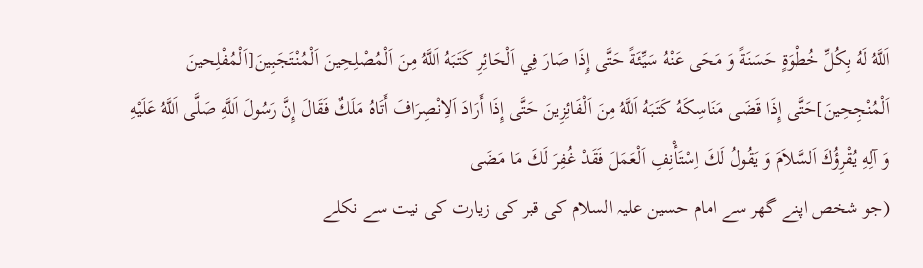اَللَّهُ لَهُ بِكُلِّ خُطْوَةٍ حَسَنَةً وَ مَحَى عَنْهُ سَيِّئَةً حَتَّى إِذَا صَارَ فِي اَلْحَائِرِ كَتَبَهُ اَللَّهُ مِنَ اَلْمُصْلِحِينَ اَلْمُنْتَجَبِينَ[اَلْمُفْلِحينَ اَلْمُنْجِحِينَ]حَتَّى إِذَا قَضَى مَنَاسِكَهُ كَتَبَهُ اَللَّهُ مِنَ اَلْفَائِزِينَ حَتَّى إِذَا أَرَادَ اَلاِنْصِرَافَ أَتَاهُ مَلَكٌ فَقَالَ إِنَّ رَسُولَ اَللَّهِ صَلَّى اَللَّهُ عَلَيْهِ وَ آلِهِ يُقْرِؤُكَ اَلسَّلاَمَ وَ يَقُولُ لَكَ اِسْتَأْنِفِ اَلْعَمَلَ فَقَدْ غُفِرَ لَكَ مَا مَضَى
(جو شخص اپنے گھر سے امام حسین علیہ السلام کی قبر کی زیارت کی نیت سے نکلے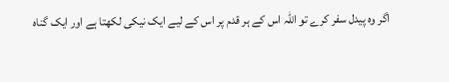اگر وہ پیدل سفر کرے تو اللہ اس کے ہر قدم پر اس کے لیے ایک نیکی لکھتا ہے اور ایک گناہ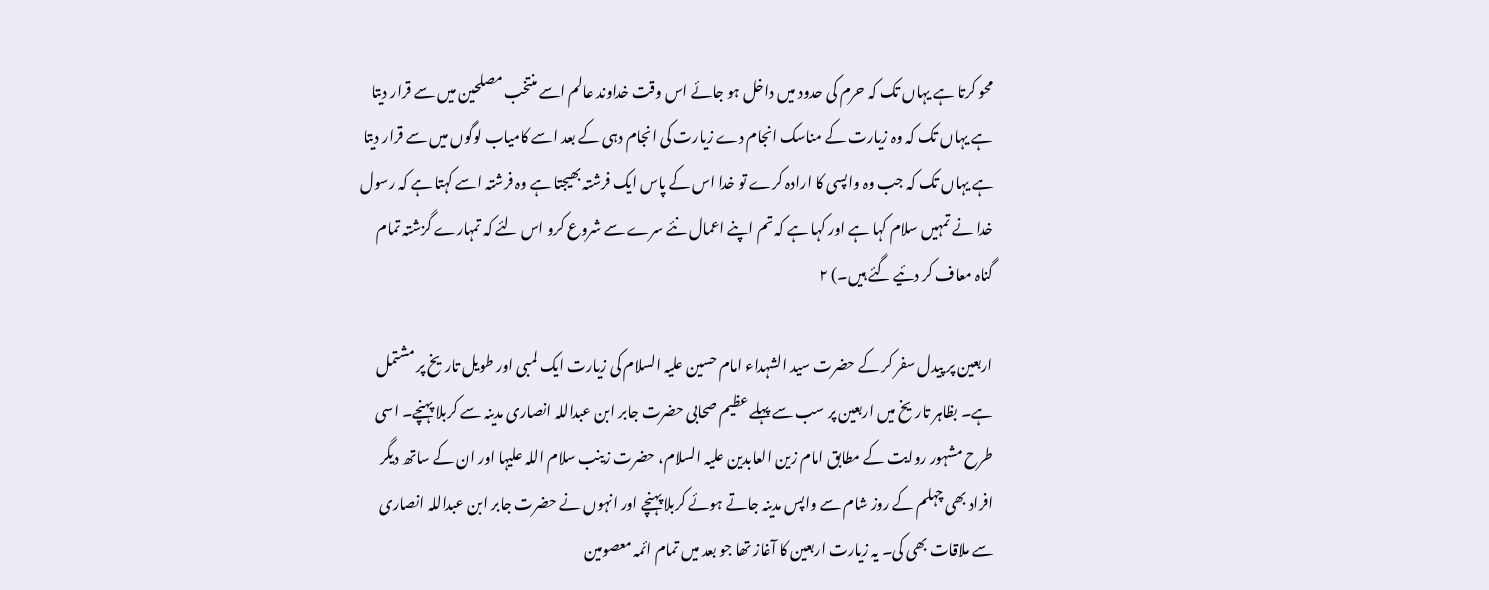محو کرتا ہے یہاں تک کہ حرم کی حدود میں داخل ہو جائے اس وقت خداوند عالم اسے منتخب مصلحین میں سے قرار دیتا ہے یہاں تک کہ وہ زیارت کے مناسک انجام دے زیارت کی انجام دہی کے بعد اسے کامیاب لوگوں میں سے قرار دیتا ہے یہاں تک کہ جب وہ واپسی کا ارادہ کرے تو خدا اس کے پاس ایک فرشتہ بھیجتا ہے وہ فرشتہ اسے کہتا ہے کہ رسول خدا نے تمہیں سلام کہا ہے اور کہا ہے کہ تم اپنے اعمال نئے سرے سے شروع کرو اس لئے کہ تمہارے گزشتہ تمام گناہ معاف کر دئیے گئے ہیں۔) ٢

اربعین پر پیدل سفر کر کے حضرت سید الشہداء امام حسین علیہ السلام کی زیارت ایک لمبی اور طویل تاریخ پر مشتمل ہے۔ بظاہر تاریخ میں اربعین پر سب سے پہلے عظیم صحابی حضرت جابر ابن عبداللہ انصاری مدینہ سے کربلا پہنچے۔ اسی طرح مشہور روایت کے مطابق امام زین العابدین علیہ السلام، حضرت زینب سلام اللہ علیہا اور ان کے ساتھ دیگر افراد بھی چہلم کے روز شام سے واپس مدینہ جاتے ہوئے کربلا پہنچے اور انہوں نے حضرت جابر ابن عبداللہ انصاری سے ملاقات بھی کی۔ یہ زیارت اربعین کا آغاز تھا جو بعد میں تمام ائمہ معصومین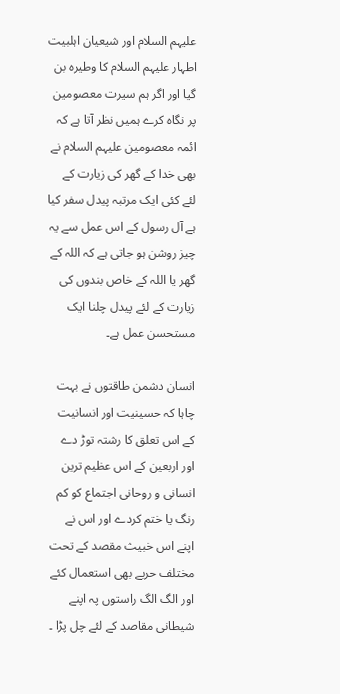علیہم السلام اور شیعیان اہلبیت اطہار علیہم السلام کا وطیرہ بن گیا اور اگر ہم سیرت معصومین پر نگاہ کرے ہمیں نظر آتا ہے کہ ائمہ معصومین علیہم السلام نے بھی خدا کے گھر کی زیارت کے لئے کئی ایک مرتبہ پیدل سفر کیا ہے آل رسول کے اس عمل سے یہ چیز روشن ہو جاتی ہے کہ اللہ کے گھر یا اللہ کے خاص بندوں کی زیارت کے لئے پیدل چلنا ایک مستحسن عمل ہے۔

انسان دشمن طاقتوں نے بہت چاہا کہ حسینیت اور انسانیت کے اس تعلق کا رشتہ توڑ دے اور اربعین کے اس عظیم ترین انسانی و روحانی اجتماع کو کم رنگ یا ختم کردے اور اس نے اپنے اس خبیث مقصد کے تحت مختلف حربے بھی استعمال کئے اور الگ الگ راستوں پہ اپنے شیطانی مقاصد کے لئے چل پڑا ۔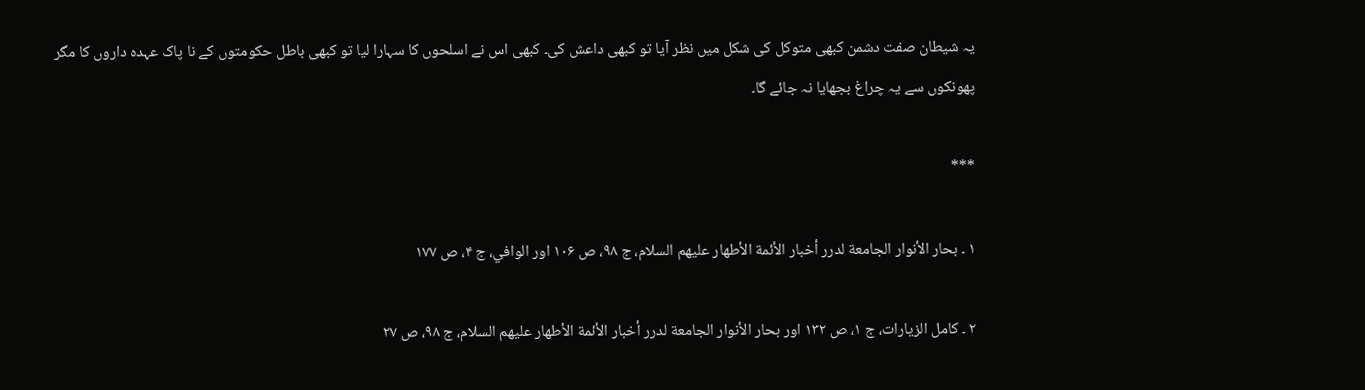یہ شیطان صفت دشمن کبھی متوکل کی شکل میں نظر آیا تو کبھی داعش کی۔ کبھی اس نے اسلحوں کا سہارا لیا تو کبھی باطل حکومتوں کے نا پاک عہدہ داروں کا مگر
پھونکوں سے یہ چراغ بجھایا نہ جائے گا۔

***

١ ۔ بحار الأنوار الجامعة لدرر أخبار الأئمة الأطهار علیهم السلام، ج ۹۸، ص ۱۰۶ اور الوافي، ج ۴، ص ۱۷۷

٢ ۔ کامل الزيارات، ج ۱، ص ۱۳۲ اور بحار الأنوار الجامعة لدرر أخبار الأئمة الأطهار علیهم السلام، ج ۹۸، ص ۲۷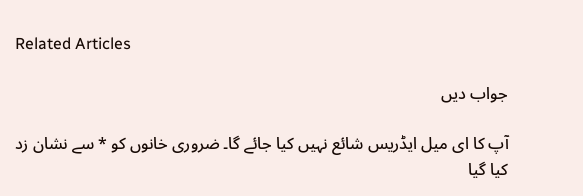Related Articles

جواب دیں

آپ کا ای میل ایڈریس شائع نہیں کیا جائے گا۔ ضروری خانوں کو * سے نشان زد کیا گیا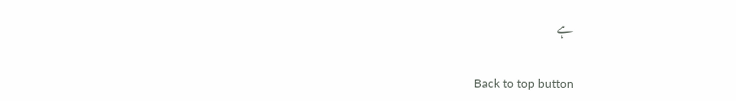ہے

Back to top button